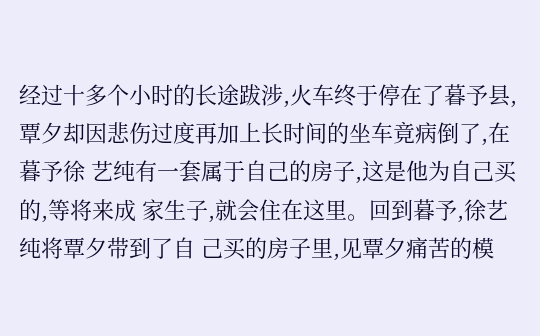经过十多个小时的长途跋涉,火车终于停在了暮予县, 覃夕却因悲伤过度再加上长时间的坐车竟病倒了,在暮予徐 艺纯有一套属于自己的房子,这是他为自己买的,等将来成 家生子,就会住在这里。回到暮予,徐艺纯将覃夕带到了自 己买的房子里,见覃夕痛苦的模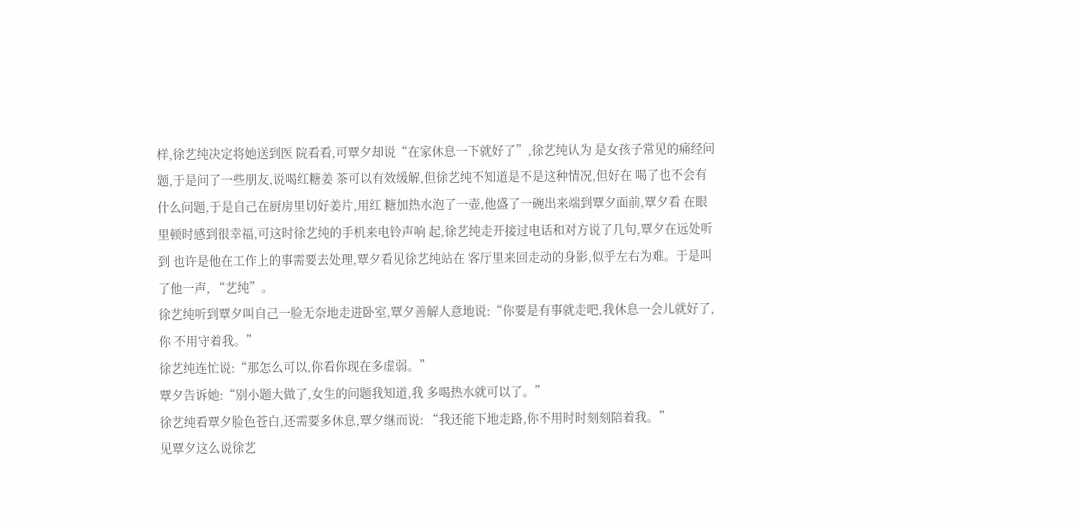样,徐艺纯决定将她送到医 院看看,可覃夕却说“在家休息一下就好了”,徐艺纯认为 是女孩子常见的痛经问题,于是问了一些朋友,说喝红糖姜 茶可以有效缓解,但徐艺纯不知道是不是这种情况,但好在 喝了也不会有什么问题,于是自己在厨房里切好姜片,用红 糖加热水泡了一壶,他盛了一碗出来端到覃夕面前,覃夕看 在眼里顿时感到很幸福,可这时徐艺纯的手机来电铃声响 起,徐艺纯走开接过电话和对方说了几句,覃夕在远处听到 也许是他在工作上的事需要去处理,覃夕看见徐艺纯站在 客厅里来回走动的身影,似乎左右为难。于是叫了他一声, “艺纯”。
徐艺纯听到覃夕叫自己一脸无奈地走进卧室,覃夕善解人意地说:“你要是有事就走吧,我休息一会儿就好了,你 不用守着我。”
徐艺纯连忙说:“那怎么可以,你看你现在多虚弱。”
覃夕告诉她:“别小题大做了,女生的问题我知道,我 多喝热水就可以了。”
徐艺纯看覃夕脸色苍白,还需要多休息,覃夕继而说: “我还能下地走路,你不用时时刻刻陪着我。”
见覃夕这么说徐艺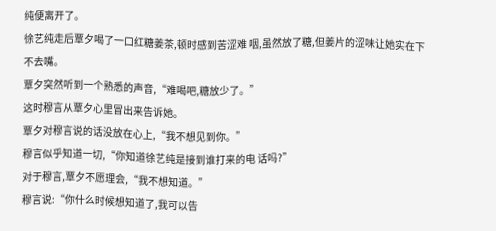纯便离开了。
徐艺纯走后覃夕喝了一口红糖姜茶,顿时感到苦涩难 咽,虽然放了糖,但姜片的涩味让她实在下不去嘴。
覃夕突然听到一个熟悉的声音,“难喝吧,糖放少了。”
这时穆言从覃夕心里冒出来告诉她。
覃夕对穆言说的话没放在心上,“我不想见到你。”
穆言似乎知道一切,“你知道徐艺纯是接到谁打来的电 话吗?”
对于穆言,覃夕不愿理会,“我不想知道。”
穆言说:“你什么时候想知道了,我可以告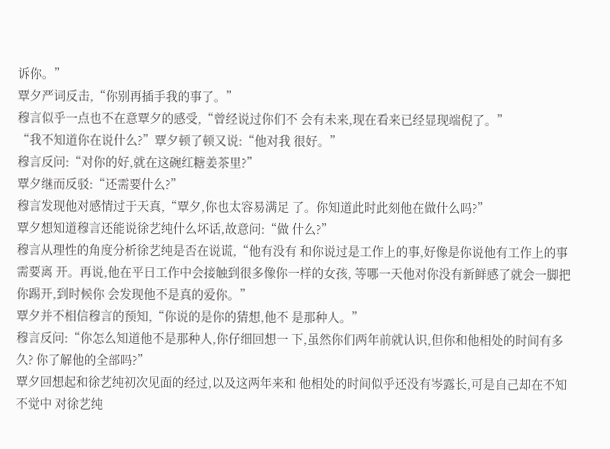诉你。”
覃夕严词反击,“你别再插手我的事了。”
穆言似乎一点也不在意覃夕的感受,“曾经说过你们不 会有未来,现在看来已经显现端倪了。”
“我不知道你在说什么?”覃夕顿了顿又说:“他对我 很好。”
穆言反问:“对你的好,就在这碗红糖姜茶里?”
覃夕继而反驳:“还需要什么?”
穆言发现他对感情过于天真,“覃夕,你也太容易满足 了。你知道此时此刻他在做什么吗?”
覃夕想知道穆言还能说徐艺纯什么坏话,故意问:“做 什么?”
穆言从理性的角度分析徐艺纯是否在说谎,“他有没有 和你说过是工作上的事,好像是你说他有工作上的事需要离 开。再说,他在平日工作中会接触到很多像你一样的女孩, 等哪一天他对你没有新鲜感了就会一脚把你踢开,到时候你 会发现他不是真的爱你。”
覃夕并不相信穆言的预知,“你说的是你的猜想,他不 是那种人。”
穆言反问:“你怎么知道他不是那种人,你仔细回想一 下,虽然你们两年前就认识,但你和他相处的时间有多久? 你了解他的全部吗?”
覃夕回想起和徐艺纯初次见面的经过,以及这两年来和 他相处的时间似乎还没有岑露长,可是自己却在不知不觉中 对徐艺纯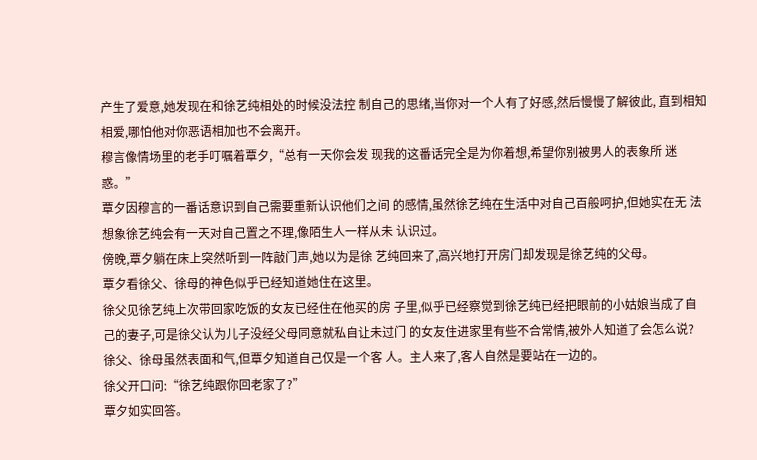产生了爱意,她发现在和徐艺纯相处的时候没法控 制自己的思绪,当你对一个人有了好感,然后慢慢了解彼此, 直到相知相爱,哪怕他对你恶语相加也不会离开。
穆言像情场里的老手叮嘱着覃夕,“总有一天你会发 现我的这番话完全是为你着想,希望你别被男人的表象所 迷惑。”
覃夕因穆言的一番话意识到自己需要重新认识他们之间 的感情,虽然徐艺纯在生活中对自己百般呵护,但她实在无 法想象徐艺纯会有一天对自己置之不理,像陌生人一样从未 认识过。
傍晚,覃夕躺在床上突然听到一阵敲门声,她以为是徐 艺纯回来了,高兴地打开房门却发现是徐艺纯的父母。
覃夕看徐父、徐母的神色似乎已经知道她住在这里。
徐父见徐艺纯上次带回家吃饭的女友已经住在他买的房 子里,似乎已经察觉到徐艺纯已经把眼前的小姑娘当成了自 己的妻子,可是徐父认为儿子没经父母同意就私自让未过门 的女友住进家里有些不合常情,被外人知道了会怎么说?
徐父、徐母虽然表面和气,但覃夕知道自己仅是一个客 人。主人来了,客人自然是要站在一边的。
徐父开口问:“徐艺纯跟你回老家了?”
覃夕如实回答。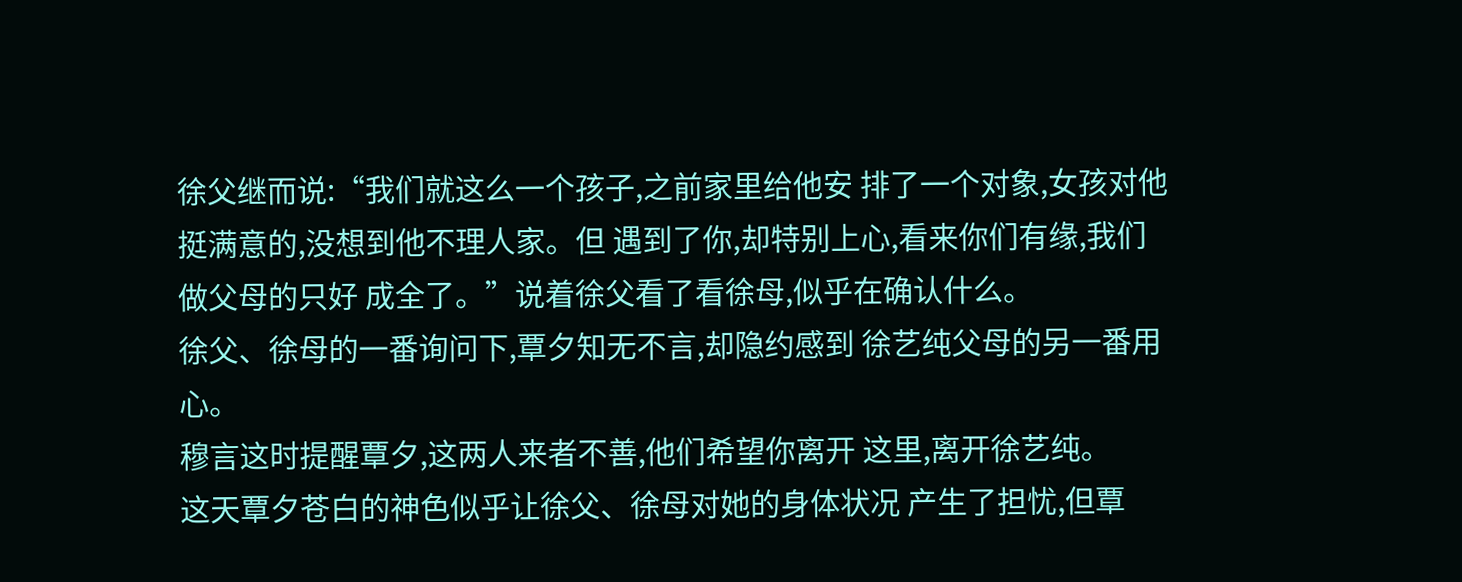徐父继而说:“我们就这么一个孩子,之前家里给他安 排了一个对象,女孩对他挺满意的,没想到他不理人家。但 遇到了你,却特别上心,看来你们有缘,我们做父母的只好 成全了。”说着徐父看了看徐母,似乎在确认什么。
徐父、徐母的一番询问下,覃夕知无不言,却隐约感到 徐艺纯父母的另一番用心。
穆言这时提醒覃夕,这两人来者不善,他们希望你离开 这里,离开徐艺纯。
这天覃夕苍白的神色似乎让徐父、徐母对她的身体状况 产生了担忧,但覃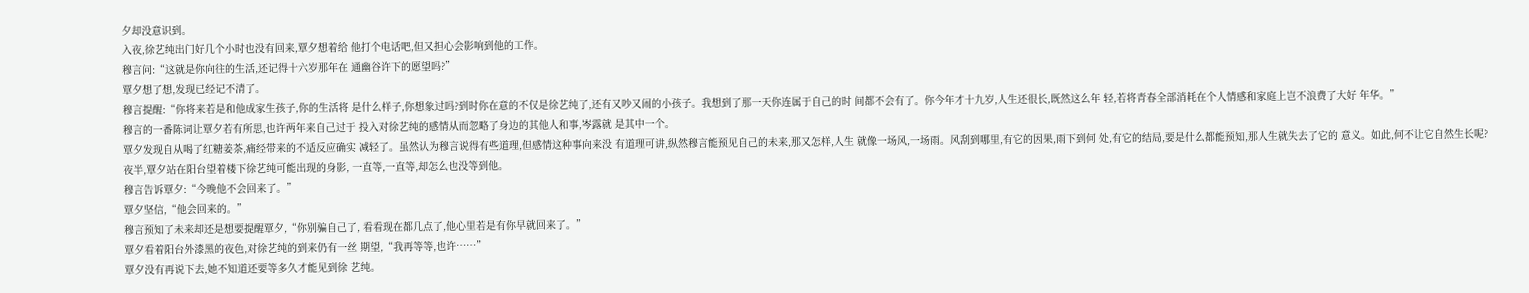夕却没意识到。
入夜,徐艺纯出门好几个小时也没有回来,覃夕想着给 他打个电话吧,但又担心会影响到他的工作。
穆言问:“这就是你向往的生活,还记得十六岁那年在 通幽谷许下的愿望吗?”
覃夕想了想,发现已经记不清了。
穆言提醒:“你将来若是和他成家生孩子,你的生活将 是什么样子,你想象过吗?到时你在意的不仅是徐艺纯了,还有又吵又闹的小孩子。我想到了那一天你连属于自己的时 间都不会有了。你今年才十九岁,人生还很长,既然这么年 轻,若将青春全部消耗在个人情感和家庭上岂不浪费了大好 年华。”
穆言的一番陈词让覃夕若有所思,也许两年来自己过于 投入对徐艺纯的感情从而忽略了身边的其他人和事,岑露就 是其中一个。
覃夕发现自从喝了红糖姜茶,痛经带来的不适反应确实 减轻了。虽然认为穆言说得有些道理,但感情这种事向来没 有道理可讲,纵然穆言能预见自己的未来,那又怎样,人生 就像一场风,一场雨。风刮到哪里,有它的因果,雨下到何 处,有它的结局,要是什么都能预知,那人生就失去了它的 意义。如此,何不让它自然生长呢?
夜半,覃夕站在阳台望着楼下徐艺纯可能出现的身影, 一直等,一直等,却怎么也没等到他。
穆言告诉覃夕:“今晚他不会回来了。”
覃夕坚信,“他会回来的。”
穆言预知了未来却还是想要提醒覃夕,“你别骗自己了, 看看现在都几点了,他心里若是有你早就回来了。”
覃夕看着阳台外漆黑的夜色,对徐艺纯的到来仍有一丝 期望,“我再等等,也许……”
覃夕没有再说下去,她不知道还要等多久才能见到徐 艺纯。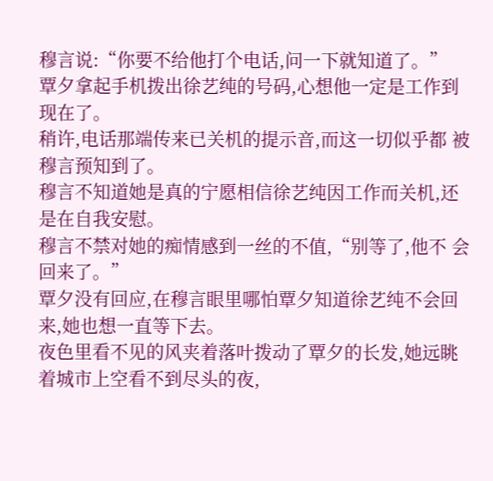穆言说:“你要不给他打个电话,问一下就知道了。”
覃夕拿起手机拨出徐艺纯的号码,心想他一定是工作到 现在了。
稍许,电话那端传来已关机的提示音,而这一切似乎都 被穆言预知到了。
穆言不知道她是真的宁愿相信徐艺纯因工作而关机,还 是在自我安慰。
穆言不禁对她的痴情感到一丝的不值,“别等了,他不 会回来了。”
覃夕没有回应,在穆言眼里哪怕覃夕知道徐艺纯不会回 来,她也想一直等下去。
夜色里看不见的风夹着落叶拨动了覃夕的长发,她远眺 着城市上空看不到尽头的夜,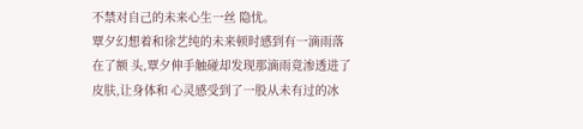不禁对自己的未来心生一丝 隐忧。
覃夕幻想着和徐艺纯的未来顿时感到有一滴雨落在了额 头,覃夕伸手触碰却发现那滴雨竟渗透进了皮肤,让身体和 心灵感受到了一股从未有过的冰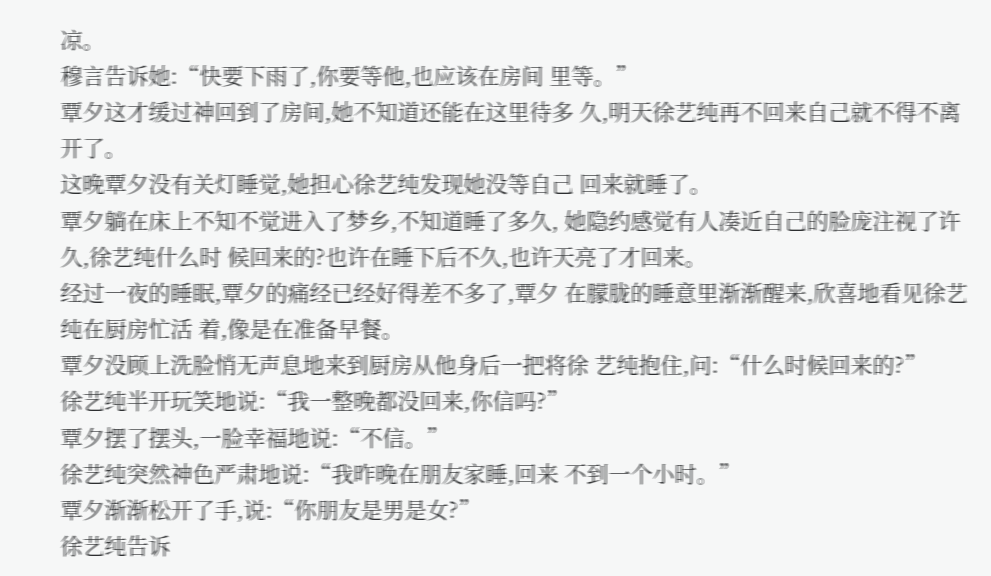凉。
穆言告诉她:“快要下雨了,你要等他,也应该在房间 里等。”
覃夕这才缓过神回到了房间,她不知道还能在这里待多 久,明天徐艺纯再不回来自己就不得不离开了。
这晚覃夕没有关灯睡觉,她担心徐艺纯发现她没等自己 回来就睡了。
覃夕躺在床上不知不觉进入了梦乡,不知道睡了多久, 她隐约感觉有人凑近自己的脸庞注视了许久,徐艺纯什么时 候回来的?也许在睡下后不久,也许天亮了才回来。
经过一夜的睡眠,覃夕的痛经已经好得差不多了,覃夕 在朦胧的睡意里渐渐醒来,欣喜地看见徐艺纯在厨房忙活 着,像是在准备早餐。
覃夕没顾上洗脸悄无声息地来到厨房从他身后一把将徐 艺纯抱住,问:“什么时候回来的?”
徐艺纯半开玩笑地说:“我一整晚都没回来,你信吗?”
覃夕摆了摆头,一脸幸福地说:“不信。”
徐艺纯突然神色严肃地说:“我昨晚在朋友家睡,回来 不到一个小时。”
覃夕渐渐松开了手,说:“你朋友是男是女?”
徐艺纯告诉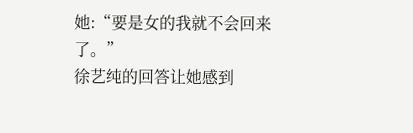她:“要是女的我就不会回来了。”
徐艺纯的回答让她感到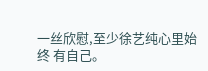一丝欣慰,至少徐艺纯心里始终 有自己。